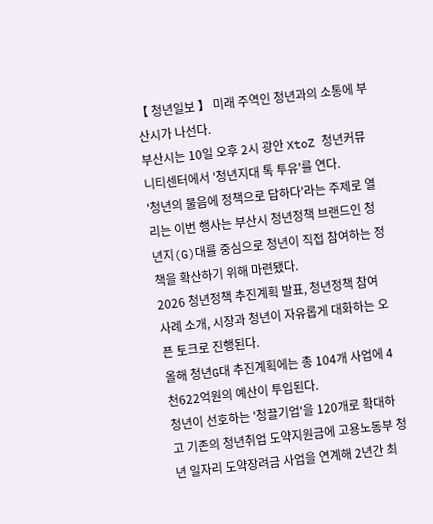【 청년일보 】 미래 주역인 청년과의 소통에 부산시가 나선다.
부산시는 10일 오후 2시 광안 XtoZ 청년커뮤니티센터에서 '청년지대 톡 투유'를 연다.
'청년의 물음에 정책으로 답하다'라는 주제로 열리는 이번 행사는 부산시 청년정책 브랜드인 청년지(G)대를 중심으로 청년이 직접 참여하는 정책을 확산하기 위해 마련됐다.
2026 청년정책 추진계획 발표, 청년정책 참여 사례 소개, 시장과 청년이 자유롭게 대화하는 오픈 토크로 진행된다.
올해 청년G대 추진계획에는 총 104개 사업에 4천622억원의 예산이 투입된다.
청년이 선호하는 '청끌기업'을 120개로 확대하고 기존의 청년취업 도약지원금에 고용노동부 청년 일자리 도약장려금 사업을 연계해 2년간 최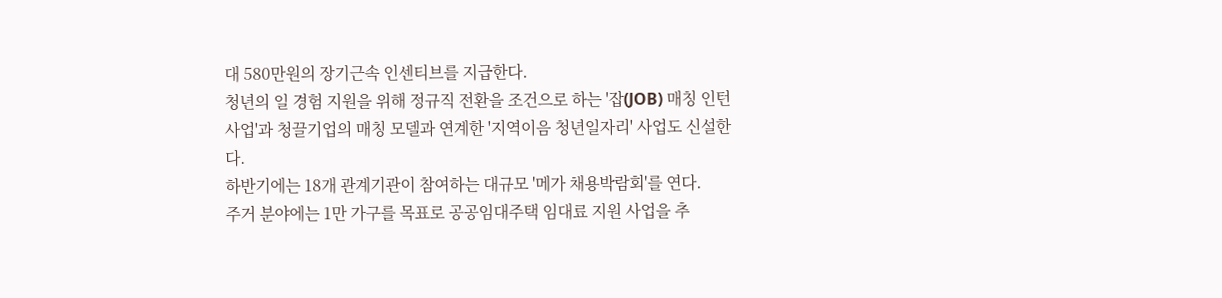대 580만원의 장기근속 인센티브를 지급한다.
청년의 일 경험 지원을 위해 정규직 전환을 조건으로 하는 '잡(JOB) 매칭 인턴 사업'과 청끌기업의 매칭 모델과 연계한 '지역이음 청년일자리' 사업도 신설한다.
하반기에는 18개 관계기관이 참여하는 대규모 '메가 채용박람회'를 연다.
주거 분야에는 1만 가구를 목표로 공공임대주택 임대료 지원 사업을 추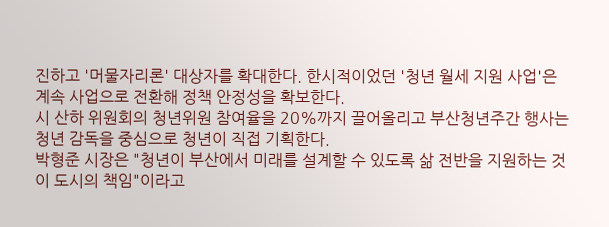진하고 '머물자리론' 대상자를 확대한다. 한시적이었던 '청년 월세 지원 사업'은 계속 사업으로 전환해 정책 안정성을 확보한다.
시 산하 위원회의 청년위원 참여율을 20%까지 끌어올리고 부산청년주간 행사는 청년 감독을 중심으로 청년이 직접 기획한다.
박형준 시장은 "청년이 부산에서 미래를 설계할 수 있도록 삶 전반을 지원하는 것이 도시의 책임"이라고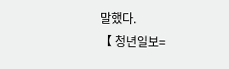말했다.
【 청년일보=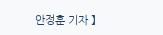안정훈 기자 】